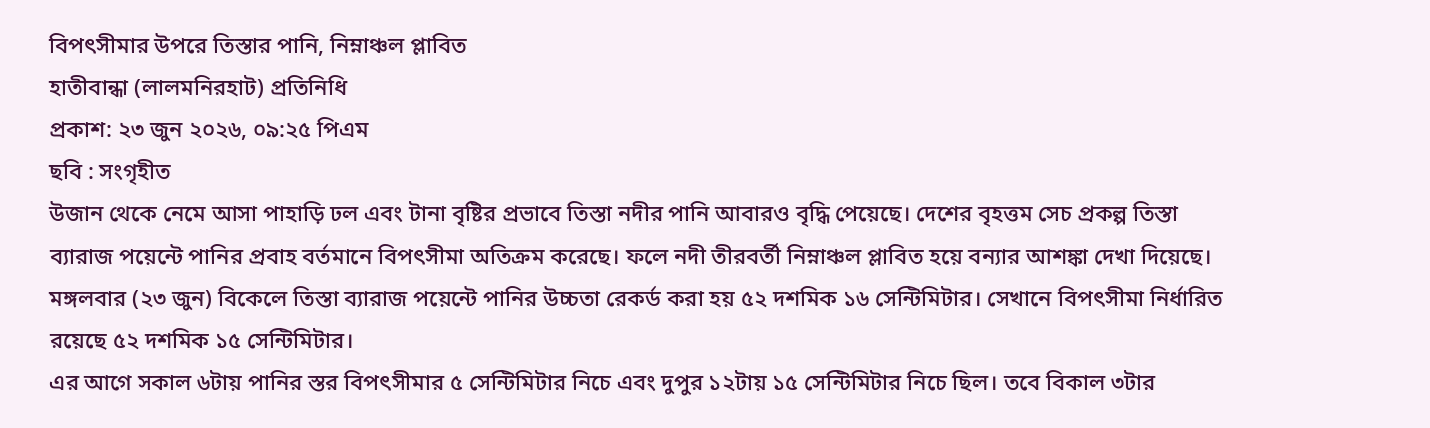বিপৎসীমার উপরে তিস্তার পানি, নিম্নাঞ্চল প্লাবিত
হাতীবান্ধা (লালমনিরহাট) প্রতিনিধি
প্রকাশ: ২৩ জুন ২০২৬, ০৯:২৫ পিএম
ছবি : সংগৃহীত
উজান থেকে নেমে আসা পাহাড়ি ঢল এবং টানা বৃষ্টির প্রভাবে তিস্তা নদীর পানি আবারও বৃদ্ধি পেয়েছে। দেশের বৃহত্তম সেচ প্রকল্প তিস্তা ব্যারাজ পয়েন্টে পানির প্রবাহ বর্তমানে বিপৎসীমা অতিক্রম করেছে। ফলে নদী তীরবর্তী নিম্নাঞ্চল প্লাবিত হয়ে বন্যার আশঙ্কা দেখা দিয়েছে।
মঙ্গলবার (২৩ জুন) বিকেলে তিস্তা ব্যারাজ পয়েন্টে পানির উচ্চতা রেকর্ড করা হয় ৫২ দশমিক ১৬ সেন্টিমিটার। সেখানে বিপৎসীমা নির্ধারিত রয়েছে ৫২ দশমিক ১৫ সেন্টিমিটার।
এর আগে সকাল ৬টায় পানির স্তর বিপৎসীমার ৫ সেন্টিমিটার নিচে এবং দুপুর ১২টায় ১৫ সেন্টিমিটার নিচে ছিল। তবে বিকাল ৩টার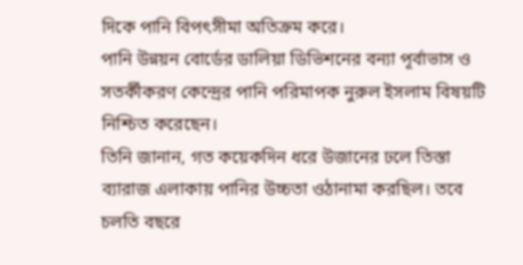দিকে পানি বিপৎসীমা অতিক্রম করে।
পানি উন্নয়ন বোর্ডের ডালিয়া ডিভিশনের বন্যা পূর্বাভাস ও সতর্কীকরণ কেন্দ্রের পানি পরিমাপক নুরুল ইসলাম বিষয়টি নিশ্চিত করেছেন।
তিনি জানান, গত কয়েকদিন ধরে উজানের ঢলে তিস্তা ব্যারাজ এলাকায় পানির উচ্চতা ওঠানামা করছিল। তবে চলতি বছরে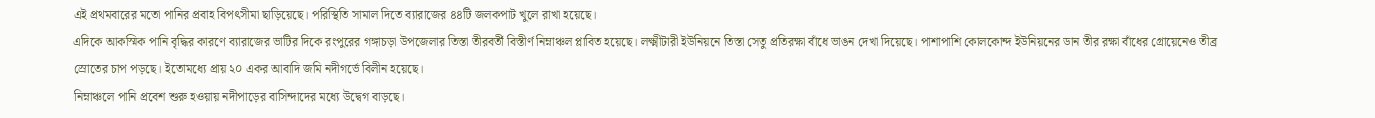এই প্রথমবারের মতো পানির প্রবাহ বিপৎসীমা ছাড়িয়েছে। পরিস্থিতি সামাল দিতে ব্যারাজের ৪৪টি জলকপাট খুলে রাখা হয়েছে।
এদিকে আকস্মিক পানি বৃদ্ধির কারণে ব্যারাজের ভাটির দিকে রংপুরের গঙ্গাচড়া উপজেলার তিস্তা তীরবর্তী বিস্তীর্ণ নিম্নাঞ্চল প্লাবিত হয়েছে। লক্ষ্মীটারী ইউনিয়নে তিস্তা সেতু প্রতিরক্ষা বাঁধে ভাঙন দেখা দিয়েছে। পাশাপাশি কোলকোন্দ ইউনিয়নের ডান তীর রক্ষা বাঁধের গ্রোয়েনেও তীব্র স্রোতের চাপ পড়ছে। ইতোমধ্যে প্রায় ২০ একর আবাদি জমি নদীগর্ভে বিলীন হয়েছে।
নিম্নাঞ্চলে পানি প্রবেশ শুরু হওয়ায় নদীপাড়ের বাসিন্দাদের মধ্যে উদ্বেগ বাড়ছে।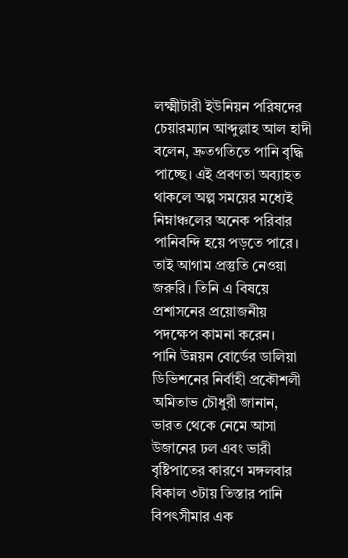লক্ষ্মীটারী ইউনিয়ন পরিষদের চেয়ারম্যান আব্দুল্লাহ আল হাদী বলেন, দ্রুতগতিতে পানি বৃদ্ধি পাচ্ছে। এই প্রবণতা অব্যাহত থাকলে অল্প সময়ের মধ্যেই নিম্নাঞ্চলের অনেক পরিবার পানিবন্দি হয়ে পড়তে পারে। তাই আগাম প্রস্তুতি নেওয়া জরুরি। তিনি এ বিষয়ে প্রশাসনের প্রয়োজনীয় পদক্ষেপ কামনা করেন।
পানি উন্নয়ন বোর্ডের ডালিয়া ডিভিশনের নির্বাহী প্রকৌশলী অমিতাভ চৌধুরী জানান, ভারত থেকে নেমে আসা উজানের ঢল এবং ভারী বৃষ্টিপাতের কারণে মঙ্গলবার বিকাল ৩টায় তিস্তার পানি বিপৎসীমার এক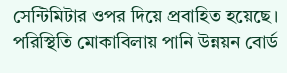সেন্টিমিটার ওপর দিয়ে প্রবাহিত হয়েছে। পরিস্থিতি মোকাবিলায় পানি উন্নয়ন বোর্ড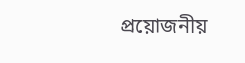প্রয়োজনীয়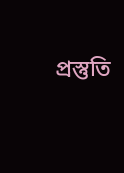প্রস্তুতি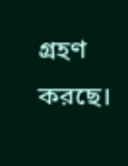গ্রহণ করছে।